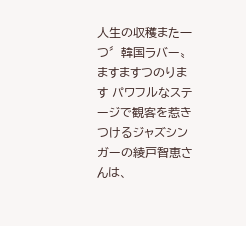人生の収穫また一つ〞韓国ラバー〟ますますつのります パワフルなステージで観客を惹きつけるジャズシンガーの綾戸智恵さんは、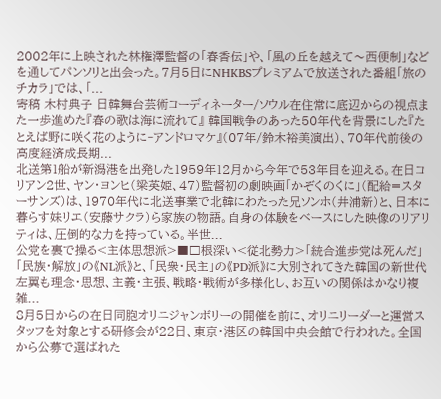2002年に上映された林権澤監督の「春香伝」や、「風の丘を越えて〜西便制」などを通してパンソリと出会った。7月5日にNHKBSプレミアムで放送された番組「旅のチカラ」では、「...
寄稿 木村典子 日韓舞台芸術コーディネーター/ソウル在住常に底辺からの視点また一歩進めた『春の歌は海に流れて』 韓国戦争のあった50年代を背景にした『たとえば野に咲く花のように‐アンドロマケ』(07年/鈴木裕美演出)、70年代前後の高度経済成長期...
北送第1船が新潟港を出発した1959年12月から今年で53年目を迎える。在日コリアン2世、ヤン・ヨンヒ(梁英姫、47)監督初の劇映画「かぞくのくに」(配給=スターサンズ)は、1970年代に北送事業で北韓にわたった兄ソンホ(井浦新)と、日本に暮らす妹リエ(安藤サクラ)ら家族の物語。自身の体験をベースにした映像のリアリティは、圧倒的な力を持っている。半世...
公党を裏で操る<主体思想派>■□根深い<従北勢力>「統合進歩党は死んだ」 「民族・解放」の《NL派》と、「民衆・民主」の《PD派》に大別されてきた韓国の新世代左翼も理念・思想、主義・主張、戦略・戦術が多様化し、お互いの関係はかなり複雑...
8月5日からの在日同胞オリニジャンボリーの開催を前に、オリニリーダーと運営スタッフを対象とする研修会が22日、東京・港区の韓国中央会館で行われた。全国から公募で選ばれた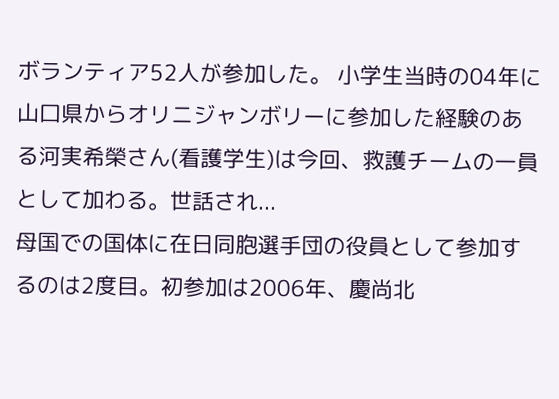ボランティア52人が参加した。 小学生当時の04年に山口県からオリニジャンボリーに参加した経験のある河実希榮さん(看護学生)は今回、救護チームの一員として加わる。世話され...
母国での国体に在日同胞選手団の役員として参加するのは2度目。初参加は2006年、慶尚北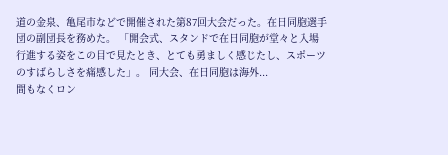道の金泉、亀尾市などで開催された第87回大会だった。在日同胞選手団の副団長を務めた。 「開会式、スタンドで在日同胞が堂々と入場行進する姿をこの目で見たとき、とても勇ましく感じたし、スポーツのすばらしさを痛感した」。 同大会、在日同胞は海外...
間もなくロン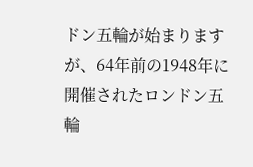ドン五輪が始まりますが、64年前の1948年に開催されたロンドン五輪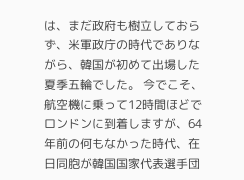は、まだ政府も樹立しておらず、米軍政庁の時代でありながら、韓国が初めて出場した夏季五輪でした。 今でこそ、航空機に乗って12時間ほどでロンドンに到着しますが、64年前の何もなかった時代、在日同胞が韓国国家代表選手団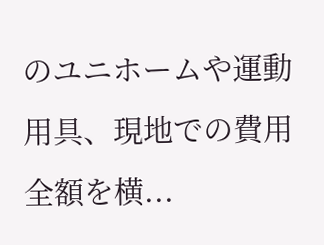のユニホームや運動用具、現地での費用全額を横...